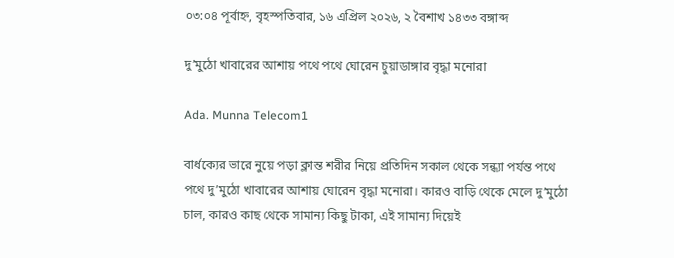০৩:০৪ পূর্বাহ্ন, বৃহস্পতিবার, ১৬ এপ্রিল ২০২৬, ২ বৈশাখ ১৪৩৩ বঙ্গাব্দ

দু’মুঠো খাবারের আশায় পথে পথে ঘোরেন চুয়াডাঙ্গার বৃদ্ধা মনোরা

Ada. Munna Telecom1

বার্ধক্যের ভারে নুয়ে পড়া ক্লান্ত শরীর নিয়ে প্রতিদিন সকাল থেকে সন্ধ্যা পর্যন্ত পথে পথে দু’মুঠো খাবারের আশায় ঘোরেন বৃদ্ধা মনোরা। কারও বাড়ি থেকে মেলে দু’মুঠো চাল, কারও কাছ থেকে সামান্য কিছু টাকা, এই সামান্য দিয়েই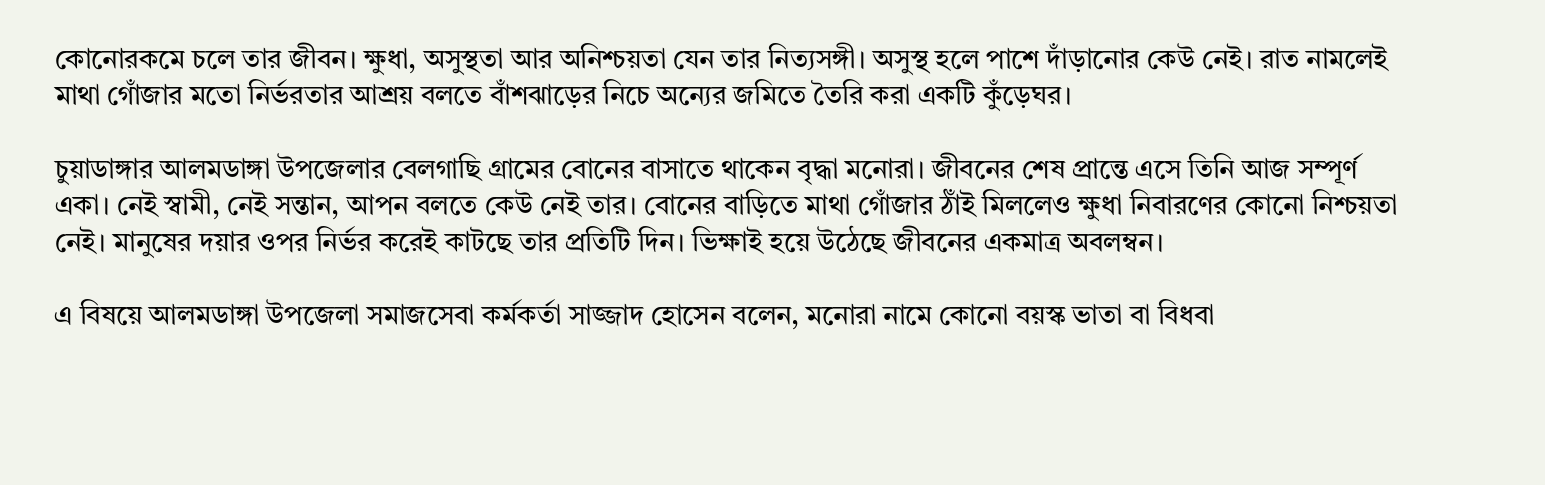কোনোরকমে চলে তার জীবন। ক্ষুধা, অসুস্থতা আর অনিশ্চয়তা যেন তার নিত্যসঙ্গী। অসুস্থ হলে পাশে দাঁড়ানোর কেউ নেই। রাত নামলেই মাথা গোঁজার মতো নির্ভরতার আশ্রয় বলতে বাঁশঝাড়ের নিচে অন্যের জমিতে তৈরি করা একটি কুঁড়েঘর।

চুয়াডাঙ্গার আলমডাঙ্গা উপজেলার বেলগাছি গ্রামের বোনের বাসাতে থাকেন বৃদ্ধা মনোরা। জীবনের শেষ প্রান্তে এসে তিনি আজ সম্পূর্ণ একা। নেই স্বামী, নেই সন্তান, আপন বলতে কেউ নেই তার। বোনের বাড়িতে মাথা গোঁজার ঠাঁই মিললেও ক্ষুধা নিবারণের কোনো নিশ্চয়তা নেই। মানুষের দয়ার ওপর নির্ভর করেই কাটছে তার প্রতিটি দিন। ভিক্ষাই হয়ে উঠেছে জীবনের একমাত্র অবলম্বন।

এ বিষয়ে আলমডাঙ্গা উপজেলা সমাজসেবা কর্মকর্তা সাজ্জাদ হোসেন বলেন, মনোরা নামে কোনো বয়স্ক ভাতা বা বিধবা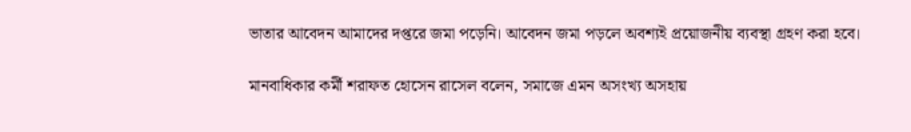ভাতার আবেদন আমাদের দপ্তরে জমা পড়েনি। আবেদন জমা পড়লে অবশ্যই প্রয়োজনীয় ব্যবস্থা গ্রহণ করা হবে।

মানবাধিকার কর্মী শরাফত হোসেন রাসেল বলেন, সমাজে এমন অসংখ্য অসহায়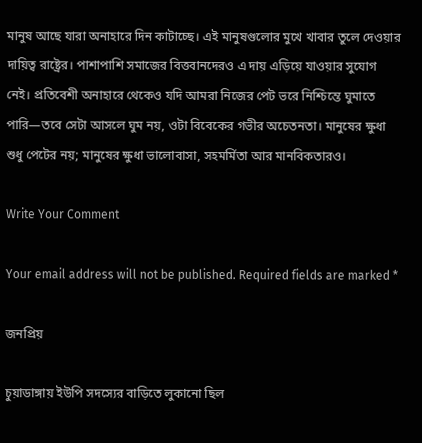মানুষ আছে যারা অনাহারে দিন কাটাচ্ছে। এই মানুষগুলোর মুখে খাবার তুলে দেওয়ার দায়িত্ব রাষ্ট্রের। পাশাপাশি সমাজের বিত্তবানদেরও এ দায় এড়িয়ে যাওয়ার সুযোগ নেই। প্রতিবেশী অনাহারে থেকেও যদি আমরা নিজের পেট ভরে নিশ্চিন্তে ঘুমাতে পারি—তবে সেটা আসলে ঘুম নয়, ওটা বিবেকের গভীর অচেতনতা। মানুষের ক্ষুধা শুধু পেটের নয়; মানুষের ক্ষুধা ভালোবাসা, সহমর্মিতা আর মানবিকতারও।

Write Your Comment

Your email address will not be published. Required fields are marked *

জনপ্রিয়

চুয়াডাঙ্গায় ইউপি সদস্যের বাড়িতে লুকানো ছিল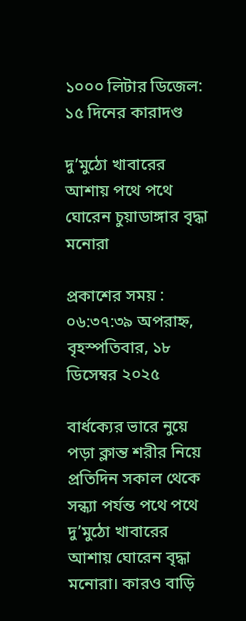১০০০ লিটার ডিজেল: ১৫ দিনের কারাদণ্ড

দু’মুঠো খাবারের আশায় পথে পথে ঘোরেন চুয়াডাঙ্গার বৃদ্ধা মনোরা

প্রকাশের সময় : ০৬:৩৭:৩৯ অপরাহ্ন, বৃহস্পতিবার, ১৮ ডিসেম্বর ২০২৫

বার্ধক্যের ভারে নুয়ে পড়া ক্লান্ত শরীর নিয়ে প্রতিদিন সকাল থেকে সন্ধ্যা পর্যন্ত পথে পথে দু’মুঠো খাবারের আশায় ঘোরেন বৃদ্ধা মনোরা। কারও বাড়ি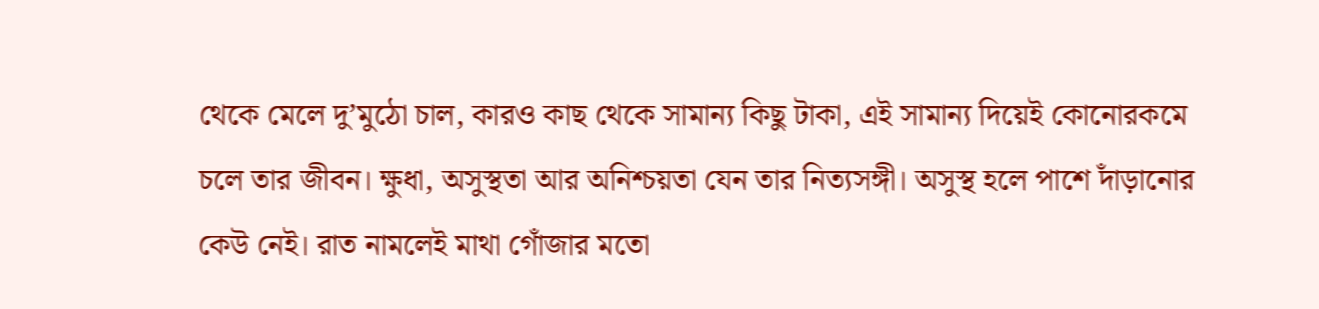থেকে মেলে দু’মুঠো চাল, কারও কাছ থেকে সামান্য কিছু টাকা, এই সামান্য দিয়েই কোনোরকমে চলে তার জীবন। ক্ষুধা, অসুস্থতা আর অনিশ্চয়তা যেন তার নিত্যসঙ্গী। অসুস্থ হলে পাশে দাঁড়ানোর কেউ নেই। রাত নামলেই মাথা গোঁজার মতো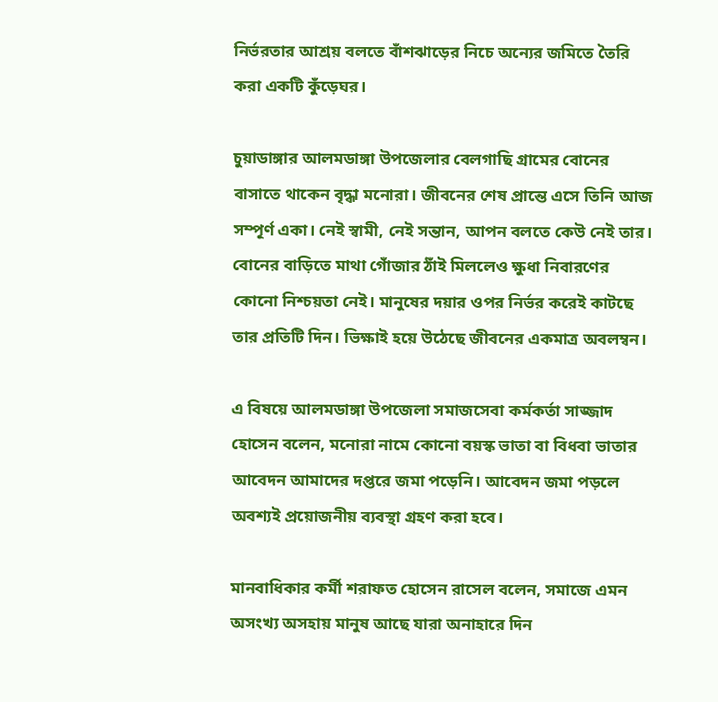নির্ভরতার আশ্রয় বলতে বাঁশঝাড়ের নিচে অন্যের জমিতে তৈরি করা একটি কুঁড়েঘর।

চুয়াডাঙ্গার আলমডাঙ্গা উপজেলার বেলগাছি গ্রামের বোনের বাসাতে থাকেন বৃদ্ধা মনোরা। জীবনের শেষ প্রান্তে এসে তিনি আজ সম্পূর্ণ একা। নেই স্বামী, নেই সন্তান, আপন বলতে কেউ নেই তার। বোনের বাড়িতে মাথা গোঁজার ঠাঁই মিললেও ক্ষুধা নিবারণের কোনো নিশ্চয়তা নেই। মানুষের দয়ার ওপর নির্ভর করেই কাটছে তার প্রতিটি দিন। ভিক্ষাই হয়ে উঠেছে জীবনের একমাত্র অবলম্বন।

এ বিষয়ে আলমডাঙ্গা উপজেলা সমাজসেবা কর্মকর্তা সাজ্জাদ হোসেন বলেন, মনোরা নামে কোনো বয়স্ক ভাতা বা বিধবা ভাতার আবেদন আমাদের দপ্তরে জমা পড়েনি। আবেদন জমা পড়লে অবশ্যই প্রয়োজনীয় ব্যবস্থা গ্রহণ করা হবে।

মানবাধিকার কর্মী শরাফত হোসেন রাসেল বলেন, সমাজে এমন অসংখ্য অসহায় মানুষ আছে যারা অনাহারে দিন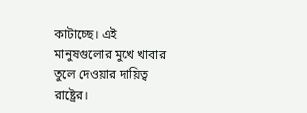কাটাচ্ছে। এই মানুষগুলোর মুখে খাবার তুলে দেওয়ার দায়িত্ব রাষ্ট্রের।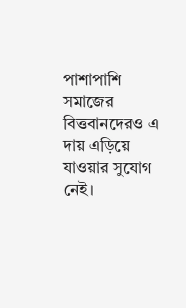পাশাপাশি সমাজের বিত্তবানদেরও এ দায় এড়িয়ে যাওয়ার সুযোগ নেই।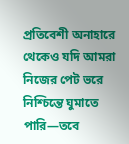প্রতিবেশী অনাহারে থেকেও যদি আমরা নিজের পেট ভরে নিশ্চিন্তে ঘুমাতে পারি—তবে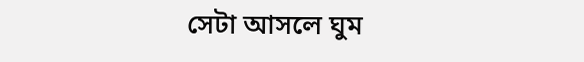সেটা আসলে ঘুম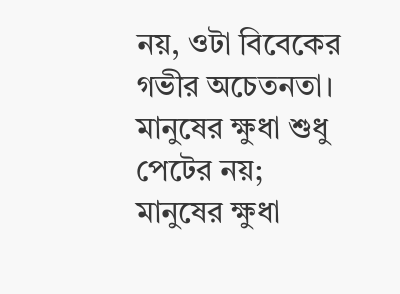নয়, ওটা বিবেকের গভীর অচেতনতা। মানুষের ক্ষুধা শুধু পেটের নয়; মানুষের ক্ষুধা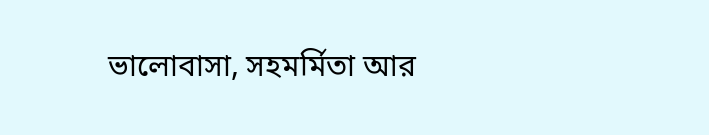ভালোবাসা, সহমর্মিতা আর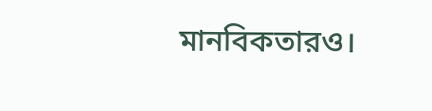মানবিকতারও।